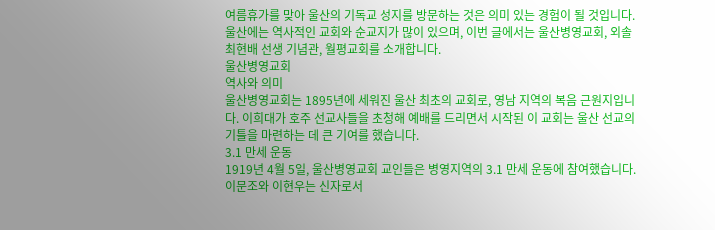여름휴가를 맞아 울산의 기독교 성지를 방문하는 것은 의미 있는 경험이 될 것입니다. 울산에는 역사적인 교회와 순교지가 많이 있으며, 이번 글에서는 울산병영교회, 외솔 최현배 선생 기념관, 월평교회를 소개합니다.
울산병영교회
역사와 의미
울산병영교회는 1895년에 세워진 울산 최초의 교회로, 영남 지역의 복음 근원지입니다. 이희대가 호주 선교사들을 초청해 예배를 드리면서 시작된 이 교회는 울산 선교의 기틀을 마련하는 데 큰 기여를 했습니다.
3.1 만세 운동
1919년 4월 5일, 울산병영교회 교인들은 병영지역의 3.1 만세 운동에 참여했습니다. 이문조와 이현우는 신자로서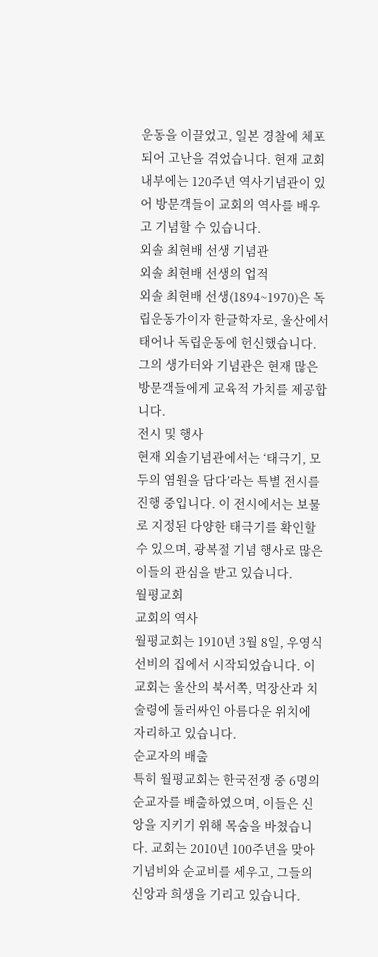운동을 이끌었고, 일본 경찰에 체포되어 고난을 겪었습니다. 현재 교회 내부에는 120주년 역사기념관이 있어 방문객들이 교회의 역사를 배우고 기념할 수 있습니다.
외솔 최현배 선생 기념관
외솔 최현배 선생의 업적
외솔 최현배 선생(1894~1970)은 독립운동가이자 한글학자로, 울산에서 태어나 독립운동에 헌신했습니다. 그의 생가터와 기념관은 현재 많은 방문객들에게 교육적 가치를 제공합니다.
전시 및 행사
현재 외솔기념관에서는 ‘태극기, 모두의 염원을 담다’라는 특별 전시를 진행 중입니다. 이 전시에서는 보물로 지정된 다양한 태극기를 확인할 수 있으며, 광복절 기념 행사로 많은 이들의 관심을 받고 있습니다.
월평교회
교회의 역사
월평교회는 1910년 3월 8일, 우영식 선비의 집에서 시작되었습니다. 이 교회는 울산의 북서쪽, 먹장산과 치술령에 둘러싸인 아름다운 위치에 자리하고 있습니다.
순교자의 배출
특히 월평교회는 한국전쟁 중 6명의 순교자를 배출하였으며, 이들은 신앙을 지키기 위해 목숨을 바쳤습니다. 교회는 2010년 100주년을 맞아 기념비와 순교비를 세우고, 그들의 신앙과 희생을 기리고 있습니다.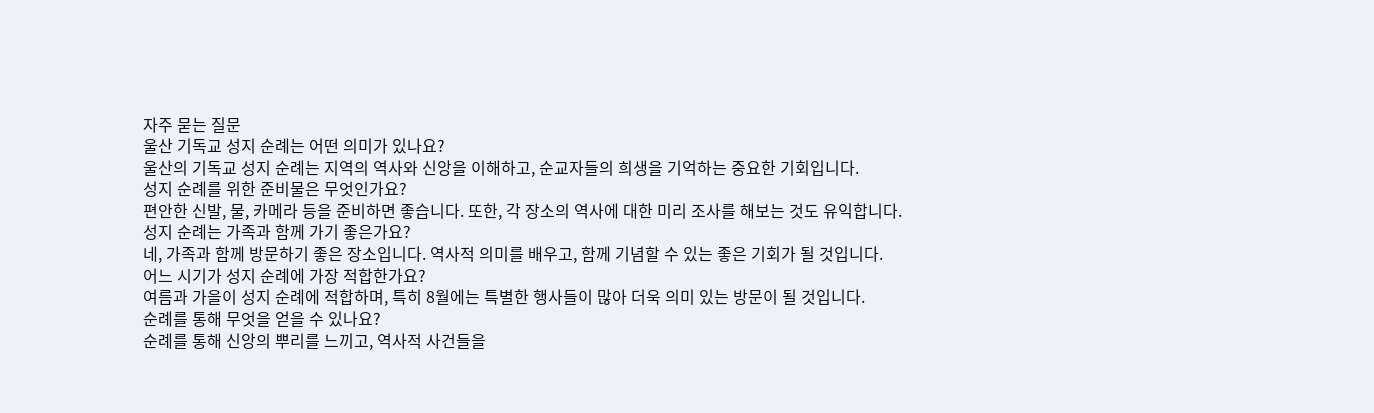자주 묻는 질문
울산 기독교 성지 순례는 어떤 의미가 있나요?
울산의 기독교 성지 순례는 지역의 역사와 신앙을 이해하고, 순교자들의 희생을 기억하는 중요한 기회입니다.
성지 순례를 위한 준비물은 무엇인가요?
편안한 신발, 물, 카메라 등을 준비하면 좋습니다. 또한, 각 장소의 역사에 대한 미리 조사를 해보는 것도 유익합니다.
성지 순례는 가족과 함께 가기 좋은가요?
네, 가족과 함께 방문하기 좋은 장소입니다. 역사적 의미를 배우고, 함께 기념할 수 있는 좋은 기회가 될 것입니다.
어느 시기가 성지 순례에 가장 적합한가요?
여름과 가을이 성지 순례에 적합하며, 특히 8월에는 특별한 행사들이 많아 더욱 의미 있는 방문이 될 것입니다.
순례를 통해 무엇을 얻을 수 있나요?
순례를 통해 신앙의 뿌리를 느끼고, 역사적 사건들을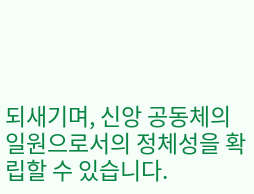되새기며, 신앙 공동체의 일원으로서의 정체성을 확립할 수 있습니다.